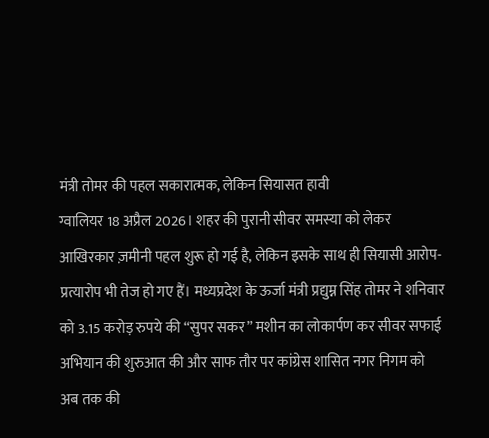मंत्री तोमर की पहल सकारात्मक, लेकिन सियासत हावी
ग्वालियर 18 अप्रैल 2026। शहर की पुरानी सीवर समस्या को लेकर आखिरकार ज़मीनी पहल शुरू हो गई है, लेकिन इसके साथ ही सियासी आरोप-प्रत्यारोप भी तेज हो गए हैं। मध्यप्रदेश के ऊर्जा मंत्री प्रद्युम्न सिंह तोमर ने शनिवार को 3.15 करोड़ रुपये की “सुपर सकर” मशीन का लोकार्पण कर सीवर सफाई अभियान की शुरुआत की और साफ तौर पर कांग्रेस शासित नगर निगम को अब तक की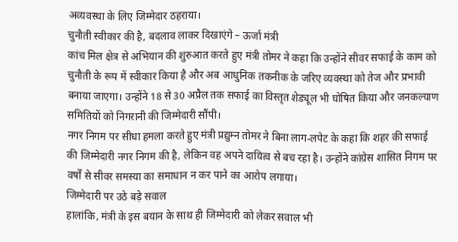अव्यवस्था के लिए जिम्मेदार ठहराया।
चुनौती स्वीकार की है, बदलाव लाकर दिखाएंगे – ऊर्जा मंत्री
कांच मिल क्षेत्र से अभियान की शुरुआत करते हुए मंत्री तोमर ने कहा कि उन्होंने सीवर सफाई के काम को चुनौती के रूप में स्वीकार किया है और अब आधुनिक तकनीक के जरिए व्यवस्था को तेज और प्रभावी बनाया जाएगा। उन्होंने 18 से 30 अप्रैल तक सफाई का विस्तृत शेड्यूल भी घोषित किया और जनकल्याण समितियों को निगरानी की जिम्मेदारी सौंपी।
नगर निगम पर सीधा हमला करते हुए मंत्री प्रद्युम्न तोमर ने बिना लाग-लपेट के कहा कि शहर की सफाई की जिम्मेदारी नगर निगम की है, लेकिन वह अपने दायित्व से बच रहा है। उन्होंने कांग्रेस शासित निगम पर वर्षों से सीवर समस्या का समाधान न कर पाने का आरोप लगाया।
जिम्मेदारी पर उठे बड़े सवाल
हालांकि, मंत्री के इस बयान के साथ ही जिम्मेदारी को लेकर सवाल भी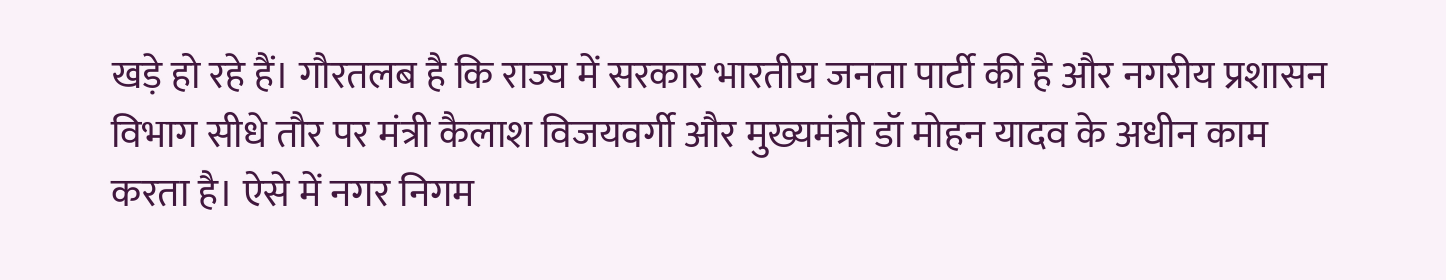खड़े हो रहे हैं। गौरतलब है कि राज्य में सरकार भारतीय जनता पार्टी की है और नगरीय प्रशासन विभाग सीधे तौर पर मंत्री कैलाश विजयवर्गी और मुख्यमंत्री डॉ मोहन यादव के अधीन काम करता है। ऐसे में नगर निगम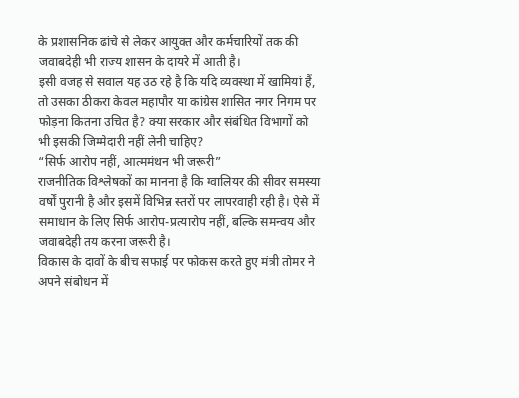के प्रशासनिक ढांचे से लेकर आयुक्त और कर्मचारियों तक की जवाबदेही भी राज्य शासन के दायरे में आती है।
इसी वजह से सवाल यह उठ रहे है कि यदि व्यवस्था में खामियां हैं, तो उसका ठीकरा केवल महापौर या कांग्रेस शासित नगर निगम पर फोड़ना कितना उचित है? क्या सरकार और संबंधित विभागों को भी इसकी जिम्मेदारी नहीं लेनी चाहिए?
“सिर्फ आरोप नहीं, आत्ममंथन भी जरूरी”
राजनीतिक विश्लेषकों का मानना है कि ग्वालियर की सीवर समस्या वर्षों पुरानी है और इसमें विभिन्न स्तरों पर लापरवाही रही है। ऐसे में समाधान के लिए सिर्फ आरोप-प्रत्यारोप नहीं, बल्कि समन्वय और जवाबदेही तय करना जरूरी है।
विकास के दावों के बीच सफाई पर फोकस करते हुए मंत्री तोमर ने अपने संबोधन में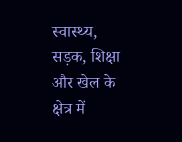स्वास्थ्य, सड़क, शिक्षा और खेल के क्षेत्र में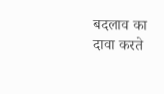बदलाव का दावा करते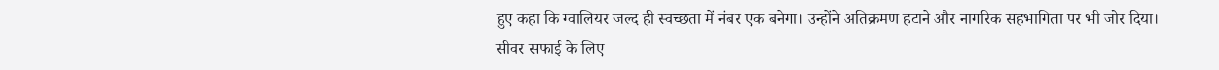हुए कहा कि ग्वालियर जल्द ही स्वच्छता में नंबर एक बनेगा। उन्होंने अतिक्रमण हटाने और नागरिक सहभागिता पर भी जोर दिया।
सीवर सफाई के लिए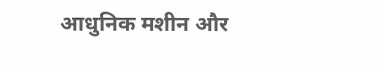आधुनिक मशीन और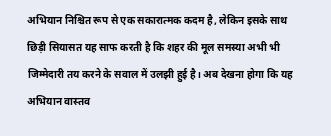अभियान निश्चित रूप से एक सकारात्मक कदम है, लेकिन इसके साथ छिड़ी सियासत यह साफ करती है कि शहर की मूल समस्या अभी भी जिम्मेदारी तय करने के सवाल में उलझी हुई है। अब देखना होगा कि यह अभियान वास्तव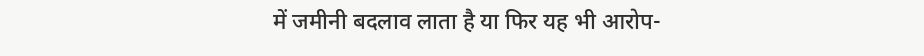में जमीनी बदलाव लाता है या फिर यह भी आरोप-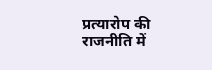प्रत्यारोप की राजनीति में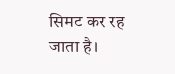सिमट कर रह जाता है।